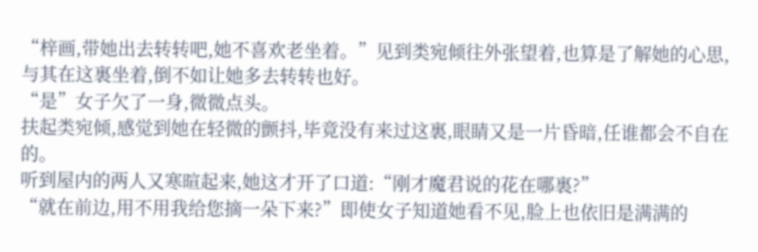“梓画,带她出去转转吧,她不喜欢老坐着。”见到类宛倾往外张望着,也算是了解她的心思,与其在这裏坐着,倒不如让她多去转转也好。
“是”女子欠了一身,微微点头。
扶起类宛倾,感觉到她在轻微的颤抖,毕竟没有来过这裏,眼睛又是一片昏暗,任谁都会不自在的。
听到屋内的两人又寒暄起来,她这才开了口道:“刚才魔君说的花在哪裏?”
“就在前边,用不用我给您摘一朵下来?”即使女子知道她看不见,脸上也依旧是满满的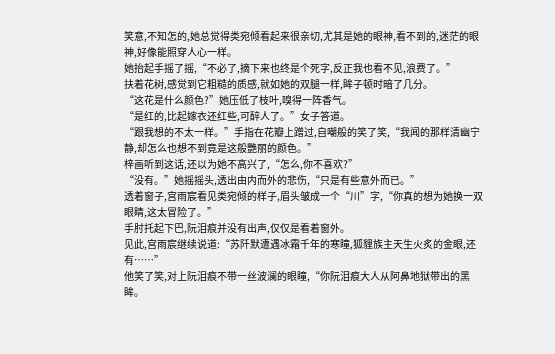笑意,不知怎的,她总觉得类宛倾看起来很亲切,尤其是她的眼神,看不到的,迷茫的眼神,好像能照穿人心一样。
她抬起手摇了摇,“不必了,摘下来也终是个死字,反正我也看不见,浪费了。”
扶着花树,感觉到它粗糙的质感,就如她的双腿一样,眸子顿时暗了几分。
“这花是什么颜色?”她压低了枝叶,嗅得一阵香气。
“是红的,比起嫁衣还红些,可醉人了。”女子答道。
“跟我想的不太一样。”手指在花瓣上蹭过,自嘲般的笑了笑,“我闻的那样清幽宁静,却怎么也想不到竟是这般艷丽的颜色。”
梓画听到这话,还以为她不高兴了,“怎么,你不喜欢?”
“没有。”她摇摇头,透出由内而外的悲伤,“只是有些意外而已。”
透着窗子,宫雨宸看见类宛倾的样子,眉头皱成一个“川”字,“你真的想为她换一双眼睛,这太冒险了。”
手肘托起下巴,阮泪痕并没有出声,仅仅是看着窗外。
见此,宫雨宸继续说道:“苏阡默遭遇冰霜千年的寒瞳,狐貍族主天生火炙的金眼,还有……”
他笑了笑,对上阮泪痕不带一丝波澜的眼瞳,“你阮泪痕大人从阿鼻地狱带出的黑眸。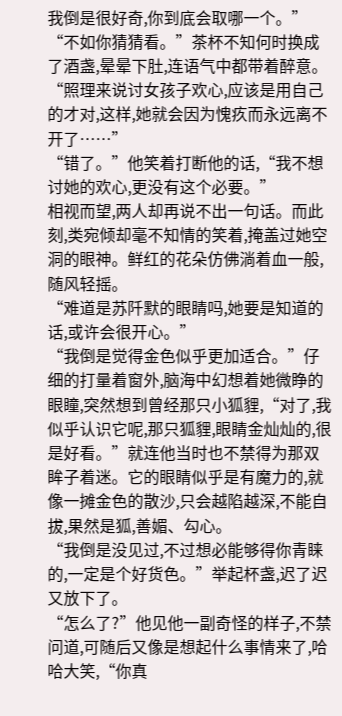我倒是很好奇,你到底会取哪一个。”
“不如你猜猜看。”茶杯不知何时换成了酒盏,晕晕下肚,连语气中都带着醉意。
“照理来说讨女孩子欢心,应该是用自己的才对,这样,她就会因为愧疚而永远离不开了……”
“错了。”他笑着打断他的话,“我不想讨她的欢心,更没有这个必要。”
相视而望,两人却再说不出一句话。而此刻,类宛倾却毫不知情的笑着,掩盖过她空洞的眼神。鲜红的花朵仿佛淌着血一般,随风轻摇。
“难道是苏阡默的眼睛吗,她要是知道的话,或许会很开心。”
“我倒是觉得金色似乎更加适合。”仔细的打量着窗外,脑海中幻想着她微睁的眼瞳,突然想到曾经那只小狐貍,“对了,我似乎认识它呢,那只狐貍,眼睛金灿灿的,很是好看。”就连他当时也不禁得为那双眸子着迷。它的眼睛似乎是有魔力的,就像一摊金色的散沙,只会越陷越深,不能自拔,果然是狐,善媚、勾心。
“我倒是没见过,不过想必能够得你青睐的,一定是个好货色。”举起杯盏,迟了迟又放下了。
“怎么了?”他见他一副奇怪的样子,不禁问道,可随后又像是想起什么事情来了,哈哈大笑,“你真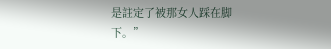是註定了被那女人踩在脚下。”